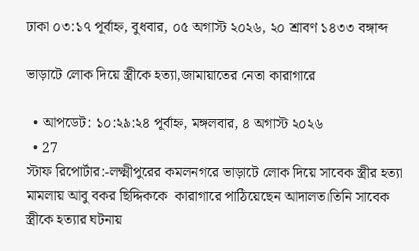ঢাকা ০৩:১৭ পূর্বাহ্ন, বুধবার, ০৫ অগাস্ট ২০২৬, ২০ শ্রাবণ ১৪৩৩ বঙ্গাব্দ

ভাড়াটে লোক দিয়ে স্ত্রীকে হত্যা,জামায়াতের নেতা কারাগারে

  • আপডেট: ১০:২৯:২৪ পূর্বাহ্ন, মঙ্গলবার, ৪ অগাস্ট ২০২৬
  • 27
স্টাফ রিপোর্টার:-লক্ষ্মীপুরের কমলনগরে ভাড়াটে লোক দিয়ে সাবেক স্ত্রীর হত্যা মামলায় আবু বকর ছিদ্দিককে  কারাগারে পাঠিয়েছেন আদালত।তিনি সাবেক স্ত্রীকে হত্যার ঘটনায়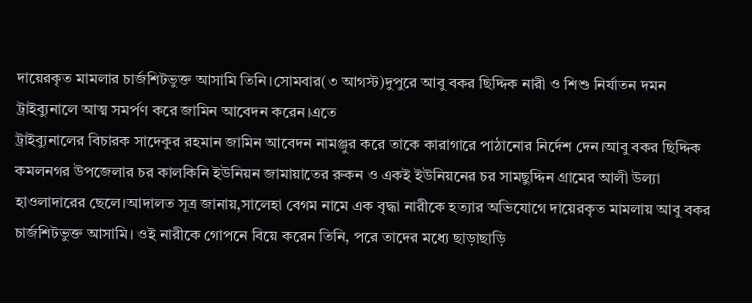দায়েরকৃত মামলার চার্জশিটভুক্ত আসামি তিনি।সোমবার(৩ আগস্ট)দুপুরে আবু বকর ছিদ্দিক নারী ও শিশু নির্যাতন দমন ট্রাইব্যুনালে আত্ম সমর্পণ করে জামিন আবেদন করেন।এতে
ট্রাইব্যুনালের বিচারক সাদেকুর রহমান জামিন আবেদন নামঞ্জুর করে তাকে কারাগারে পাঠানোর নির্দেশ দেন।আবু বকর ছিদ্দিক কমলনগর উপজেলার চর কালকিনি ইউনিয়ন জামায়াতের রুকন ও একই ইউনিয়নের চর সামছুদ্দিন গ্রামের আলী উল্যা হাওলাদারের ছেলে।আদালত সূত্র জানায়,সালেহা বেগম নামে এক বৃদ্ধা নারীকে হত্যার অভিযোগে দায়েরকৃত মামলায় আবু বকর চার্জশিটভুক্ত আসামি। ওই নারীকে গোপনে বিয়ে করেন তিনি, পরে তাদের মধ্যে ছাড়াছাড়ি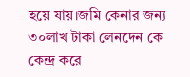হয়ে যায়।জমি কেনার জন্য ৩০লাখ টাকা লেনদেন কে কেন্দ্র করে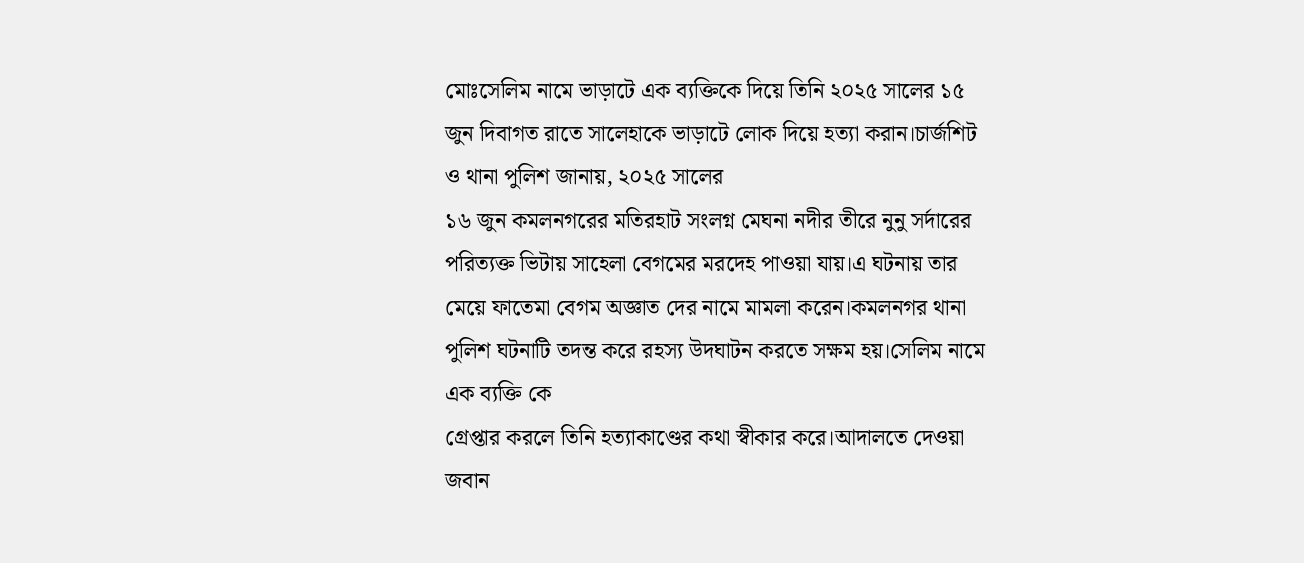মোঃসেলিম নামে ভাড়াটে এক ব্যক্তিকে দিয়ে তিনি ২০২৫ সালের ১৫ জুন দিবাগত রাতে সালেহাকে ভাড়াটে লোক দিয়ে হত্যা করান।চার্জশিট ও থানা পুলিশ জানায়, ২০২৫ সালের
১৬ জুন কমলনগরের মতিরহাট সংলগ্ন মেঘনা নদীর তীরে নুনু সর্দারের পরিত্যক্ত ভিটায় সাহেলা বেগমের মরদেহ পাওয়া যায়।এ ঘটনায় তার মেয়ে ফাতেমা বেগম অজ্ঞাত দের নামে মামলা করেন।কমলনগর থানা পুলিশ ঘটনাটি তদন্ত করে রহস্য উদঘাটন করতে সক্ষম হয়।সেলিম নামে এক ব্যক্তি কে
গ্রেপ্তার করলে তিনি হত্যাকাণ্ডের কথা স্বীকার করে।আদালতে দেওয়া জবান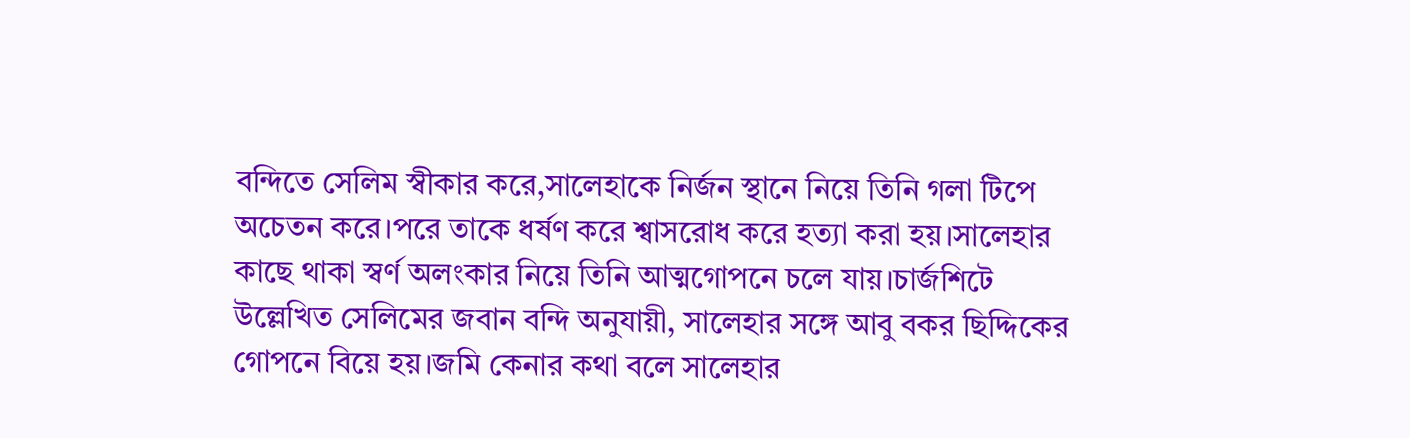বন্দিতে সেলিম স্বীকার করে,সালেহাকে নির্জন স্থানে নিয়ে তিনি গলা টিপে অচেতন করে।পরে তাকে ধর্ষণ করে শ্বাসরোধ করে হত্যা করা হয়।সালেহার কাছে থাকা স্বর্ণ অলংকার নিয়ে তিনি আত্মগোপনে চলে যায়।চার্জশিটে উল্লেখিত সেলিমের জবান বন্দি অনুযায়ী, সালেহার সঙ্গে আবু বকর ছিদ্দিকের গোপনে বিয়ে হয়।জমি কেনার কথা বলে সালেহার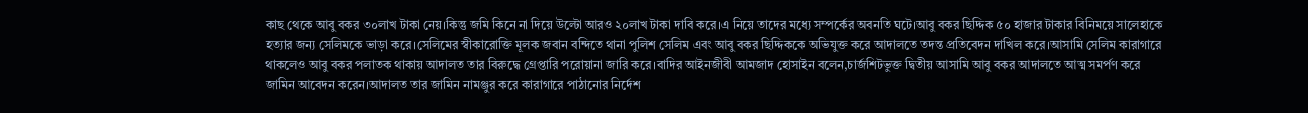কাছ থেকে আবু বকর ৩০লাখ টাকা নেয়।কিন্তু জমি কিনে না দিয়ে উল্টো আরও ২০লাখ টাকা দাবি করে।এ নিয়ে তাদের মধ্যে সম্পর্কের অবনতি ঘটে।আবু বকর ছিদ্দিক ৫০ হাজার টাকার বিনিময়ে সালেহাকে হত্যার জন্য সেলিমকে ভাড়া করে।সেলিমের স্বীকারোক্তি মূলক জবান বন্দিতে থানা পুলিশ সেলিম এবং আবু বকর ছিদ্দিককে অভিযুক্ত করে আদালতে তদন্ত প্রতিবেদন দাখিল করে।আসামি সেলিম কারাগারে থাকলেও আবু বকর পলাতক থাকায় আদালত তার বিরুদ্ধে গ্রেপ্তারি পরোয়ানা জারি করে।বাদির আইনজীবী আমজাদ হোসাইন বলেন,চার্জশিটভুক্ত দ্বিতীয় আসামি আবু বকর আদালতে আত্ম সমর্পণ করে জামিন আবেদন করেন।আদালত তার জামিন নামঞ্জুর করে কারাগারে পাঠানোর নির্দেশ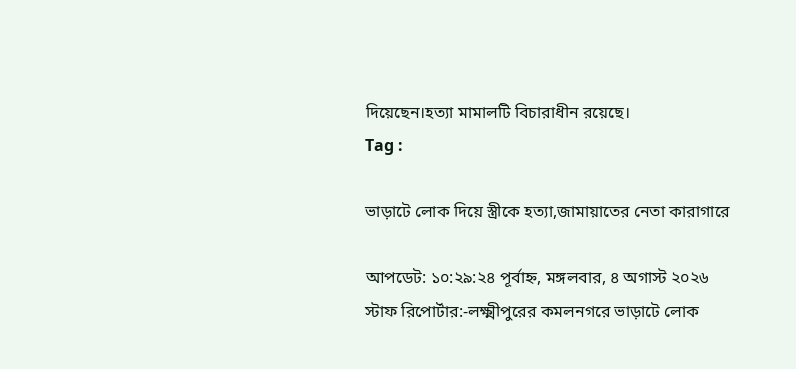দিয়েছেন।হত্যা মামালটি বিচারাধীন রয়েছে।
Tag :

ভাড়াটে লোক দিয়ে স্ত্রীকে হত্যা,জামায়াতের নেতা কারাগারে

আপডেট: ১০:২৯:২৪ পূর্বাহ্ন, মঙ্গলবার, ৪ অগাস্ট ২০২৬
স্টাফ রিপোর্টার:-লক্ষ্মীপুরের কমলনগরে ভাড়াটে লোক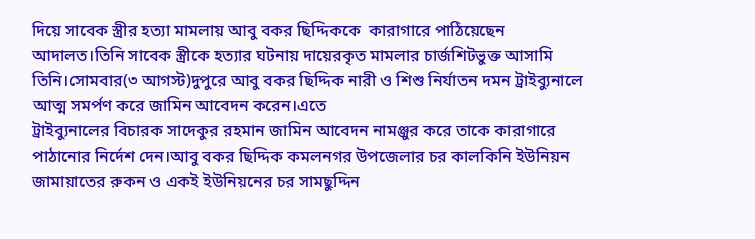দিয়ে সাবেক স্ত্রীর হত্যা মামলায় আবু বকর ছিদ্দিককে  কারাগারে পাঠিয়েছেন আদালত।তিনি সাবেক স্ত্রীকে হত্যার ঘটনায় দায়েরকৃত মামলার চার্জশিটভুক্ত আসামি তিনি।সোমবার(৩ আগস্ট)দুপুরে আবু বকর ছিদ্দিক নারী ও শিশু নির্যাতন দমন ট্রাইব্যুনালে আত্ম সমর্পণ করে জামিন আবেদন করেন।এতে
ট্রাইব্যুনালের বিচারক সাদেকুর রহমান জামিন আবেদন নামঞ্জুর করে তাকে কারাগারে পাঠানোর নির্দেশ দেন।আবু বকর ছিদ্দিক কমলনগর উপজেলার চর কালকিনি ইউনিয়ন জামায়াতের রুকন ও একই ইউনিয়নের চর সামছুদ্দিন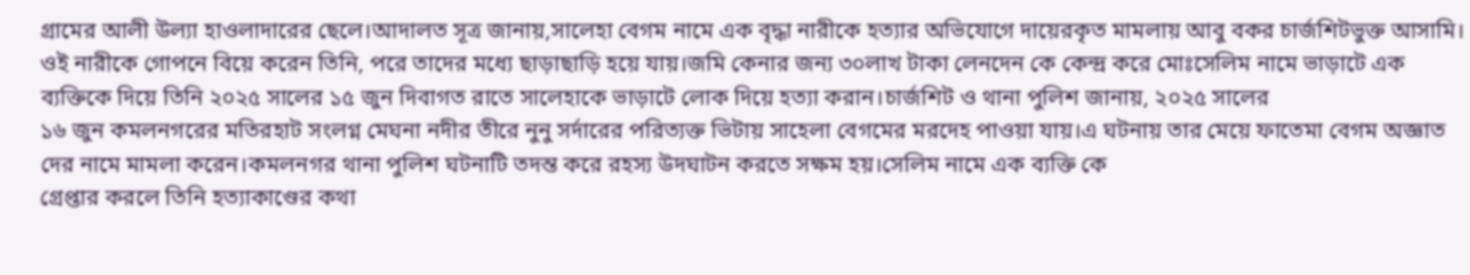গ্রামের আলী উল্যা হাওলাদারের ছেলে।আদালত সূত্র জানায়,সালেহা বেগম নামে এক বৃদ্ধা নারীকে হত্যার অভিযোগে দায়েরকৃত মামলায় আবু বকর চার্জশিটভুক্ত আসামি। ওই নারীকে গোপনে বিয়ে করেন তিনি, পরে তাদের মধ্যে ছাড়াছাড়ি হয়ে যায়।জমি কেনার জন্য ৩০লাখ টাকা লেনদেন কে কেন্দ্র করে মোঃসেলিম নামে ভাড়াটে এক ব্যক্তিকে দিয়ে তিনি ২০২৫ সালের ১৫ জুন দিবাগত রাতে সালেহাকে ভাড়াটে লোক দিয়ে হত্যা করান।চার্জশিট ও থানা পুলিশ জানায়, ২০২৫ সালের
১৬ জুন কমলনগরের মতিরহাট সংলগ্ন মেঘনা নদীর তীরে নুনু সর্দারের পরিত্যক্ত ভিটায় সাহেলা বেগমের মরদেহ পাওয়া যায়।এ ঘটনায় তার মেয়ে ফাতেমা বেগম অজ্ঞাত দের নামে মামলা করেন।কমলনগর থানা পুলিশ ঘটনাটি তদন্ত করে রহস্য উদঘাটন করতে সক্ষম হয়।সেলিম নামে এক ব্যক্তি কে
গ্রেপ্তার করলে তিনি হত্যাকাণ্ডের কথা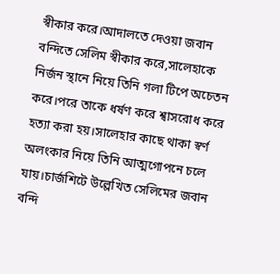স্বীকার করে।আদালতে দেওয়া জবান বন্দিতে সেলিম স্বীকার করে,সালেহাকে নির্জন স্থানে নিয়ে তিনি গলা টিপে অচেতন করে।পরে তাকে ধর্ষণ করে শ্বাসরোধ করে হত্যা করা হয়।সালেহার কাছে থাকা স্বর্ণ অলংকার নিয়ে তিনি আত্মগোপনে চলে যায়।চার্জশিটে উল্লেখিত সেলিমের জবান বন্দি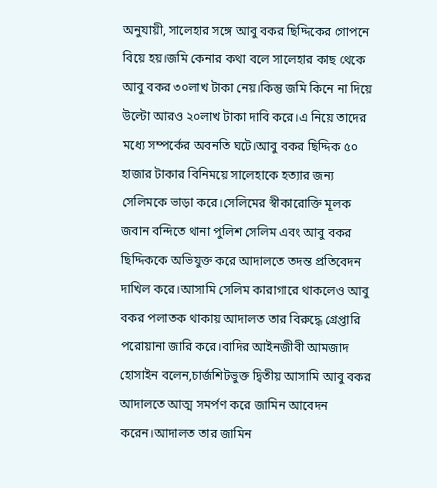অনুযায়ী, সালেহার সঙ্গে আবু বকর ছিদ্দিকের গোপনে বিয়ে হয়।জমি কেনার কথা বলে সালেহার কাছ থেকে আবু বকর ৩০লাখ টাকা নেয়।কিন্তু জমি কিনে না দিয়ে উল্টো আরও ২০লাখ টাকা দাবি করে।এ নিয়ে তাদের মধ্যে সম্পর্কের অবনতি ঘটে।আবু বকর ছিদ্দিক ৫০ হাজার টাকার বিনিময়ে সালেহাকে হত্যার জন্য সেলিমকে ভাড়া করে।সেলিমের স্বীকারোক্তি মূলক জবান বন্দিতে থানা পুলিশ সেলিম এবং আবু বকর ছিদ্দিককে অভিযুক্ত করে আদালতে তদন্ত প্রতিবেদন দাখিল করে।আসামি সেলিম কারাগারে থাকলেও আবু বকর পলাতক থাকায় আদালত তার বিরুদ্ধে গ্রেপ্তারি পরোয়ানা জারি করে।বাদির আইনজীবী আমজাদ হোসাইন বলেন,চার্জশিটভুক্ত দ্বিতীয় আসামি আবু বকর আদালতে আত্ম সমর্পণ করে জামিন আবেদন করেন।আদালত তার জামিন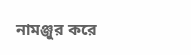নামঞ্জুর করে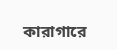কারাগারে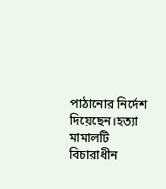পাঠানোর নির্দেশ দিয়েছেন।হত্যা মামালটি বিচারাধীন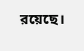রয়েছে।